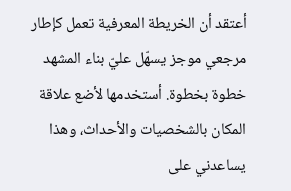أعتقد أن الخريطة المعرفية تعمل كإطار مرجعي موجز يسهّل عليّ بناء المشهد خطوة بخطوة. أستخدمها لأضع علاقة المكان بالشخصيات والأحداث، وهذا يساعدني على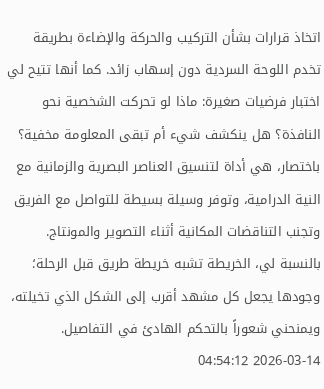اتخاذ قرارات بشأن التركيب والحركة والإضاءة بطريقة تخدم اللوحة السردية دون إسهاب زائد. كما أنها تتيح لي اختبار فرضيات صغيرة: ماذا لو تحركت الشخصية نحو النافذة؟ هل ينكشف شيء أم تبقى المعلومة مخفية؟
باختصار، هي أداة لتنسيق العناصر البصرية والزمانية مع النية الدرامية، وتوفر وسيلة بسيطة للتواصل مع الفريق وتجنب التناقضات المكانية أثناء التصوير والمونتاج. بالنسبة لي، الخريطة تشبه خريطة طريق قبل الرحلة؛ وجودها يجعل كل مشهد أقرب إلى الشكل الذي تخيلته، ويمنحني شعوراً بالتحكم الهادئ في التفاصيل.
2026-03-14 04:54:12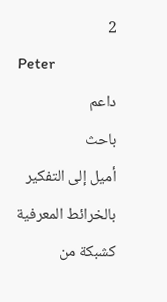2
Peter
داعم
باحث
أميل إلى التفكير بالخرائط المعرفية كشبكة من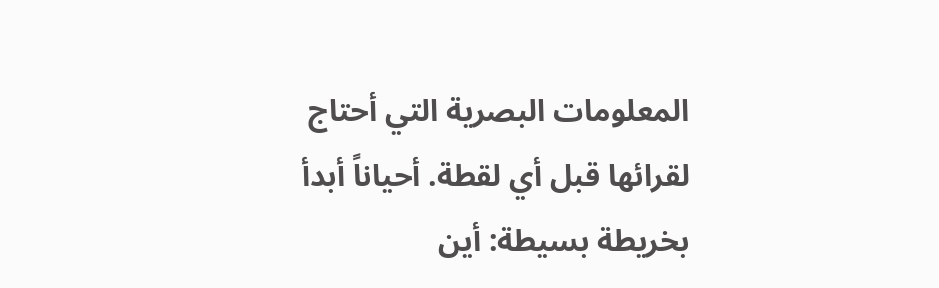المعلومات البصرية التي أحتاج لقرائها قبل أي لقطة. أحياناً أبدأ بخريطة بسيطة: أين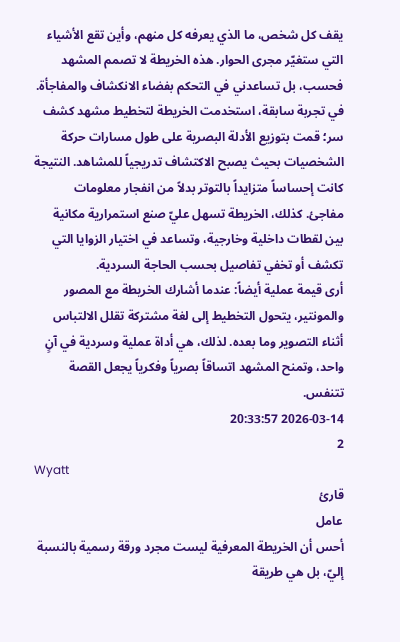يقف كل شخص، ما الذي يعرفه كل منهم، وأين تقع الأشياء التي ستغيّر مجرى الحوار. هذه الخريطة لا تصمم المشهد فحسب، بل تساعدني في التحكم بفضاء الانكشاف والمفاجأة.
في تجربة سابقة، استخدمت الخريطة لتخطيط مشهد كشف سر؛ قمت بتوزيع الأدلة البصرية على طول مسارات حركة الشخصيات بحيث يصبح الاكتشاف تدريجياً للمشاهد. النتيجة كانت إحساساً متزايداً بالتوتر بدلاً من انفجار معلومات مفاجئ. كذلك، الخريطة تسهل عليّ صنع استمرارية مكانية بين لقطات داخلية وخارجية، وتساعد في اختيار الزوايا التي تكشف أو تخفي تفاصيل بحسب الحاجة السردية.
أرى قيمة عملية أيضاً: عندما أشارك الخريطة مع المصور والمونتير، يتحول التخطيط إلى لغة مشتركة تقلل الالتباس أثناء التصوير وما بعده. لذلك، هي أداة عملية وسردية في آنٍ واحد، وتمنح المشهد اتساقاً بصرياً وفكرياً يجعل القصة تتنفس.
2026-03-14 20:33:57
2
Wyatt
قارئ
عامل
أحس أن الخريطة المعرفية ليست مجرد ورقة رسمية بالنسبة إليّ، بل هي طريقة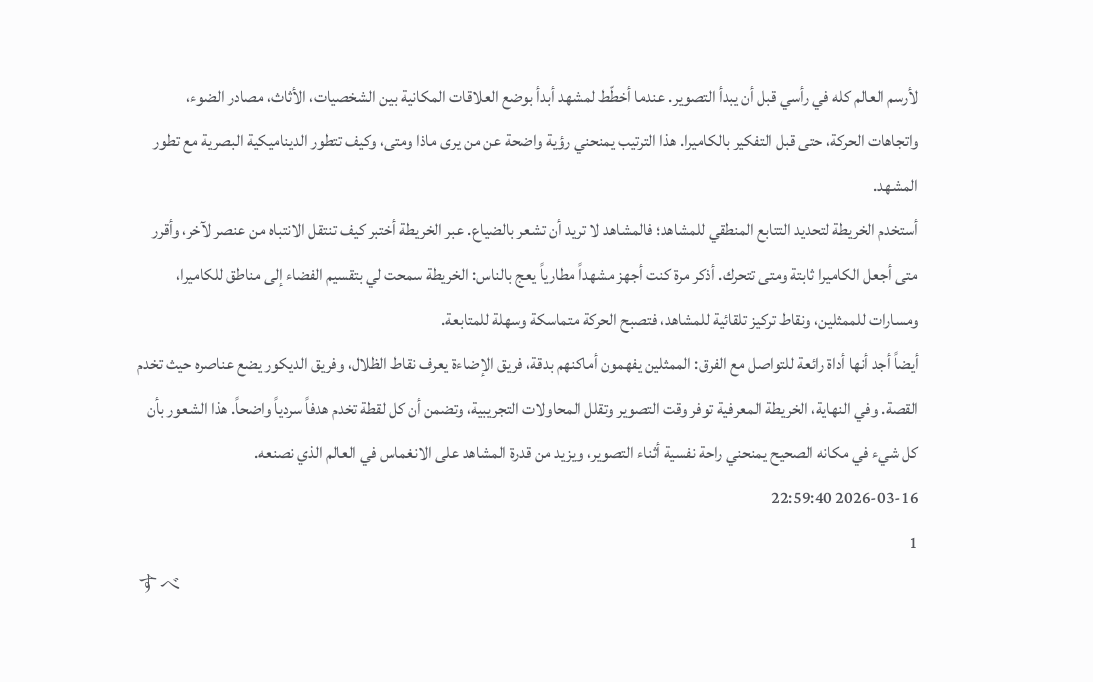لأرسم العالم كله في رأسي قبل أن يبدأ التصوير. عندما أخطّط لمشهد أبدأ بوضع العلاقات المكانية بين الشخصيات، الأثاث، مصادر الضوء، واتجاهات الحركة، حتى قبل التفكير بالكاميرا. هذا الترتيب يمنحني رؤية واضحة عن من يرى ماذا ومتى، وكيف تتطور الديناميكية البصرية مع تطور المشهد.
أستخدم الخريطة لتحديد التتابع المنطقي للمشاهد؛ فالمشاهد لا تريد أن تشعر بالضياع. عبر الخريطة أختبر كيف تنتقل الانتباه من عنصر لآخر، وأقرر متى أجعل الكاميرا ثابتة ومتى تتحرك. أذكر مرة كنت أجهز مشهداً مطارياً يعج بالناس: الخريطة سمحت لي بتقسيم الفضاء إلى مناطق للكاميرا، ومسارات للممثلين، ونقاط تركيز تلقائية للمشاهد، فتصبح الحركة متماسكة وسهلة للمتابعة.
أيضاً أجد أنها أداة رائعة للتواصل مع الفرق: الممثلين يفهمون أماكنهم بدقة، فريق الإضاءة يعرف نقاط الظلال، وفريق الديكور يضع عناصره حيث تخدم القصة. وفي النهاية، الخريطة المعرفية توفر وقت التصوير وتقلل المحاولات التجريبية، وتضمن أن كل لقطة تخدم هدفاً سردياً واضحاً. هذا الشعور بأن كل شيء في مكانه الصحيح يمنحني راحة نفسية أثناء التصوير، ويزيد من قدرة المشاهد على الانغماس في العالم الذي نصنعه.
2026-03-16 22:59:40
1
すべ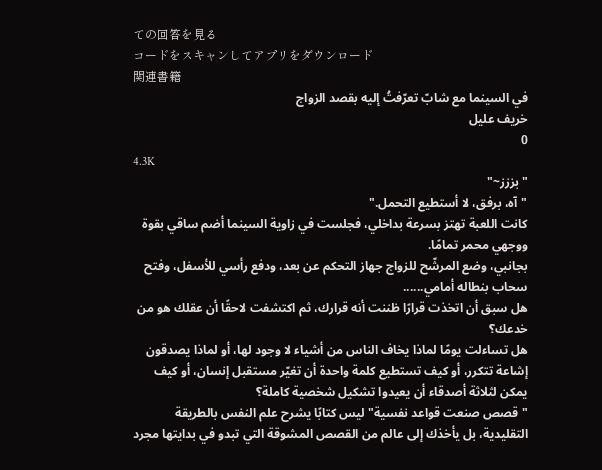ての回答を見る
コードをスキャンしてアプリをダウンロード
関連書籍
في السينما مع شابّ تعرّفتُ إليه بقصد الزواج
خريف عليل
0
4.3K
"بززز~"
"آه، برفق، لا أستطيع التحمل."
كانت اللعبة تهتز بسرعة بداخلي، فجلست في زاوية السينما أضم ساقي بقوة ووجهي محمر تمامًا.
بجانبي، وضع المرشّح للزواج جهاز التحكم عن بعد، ودفع رأسي للأسفل، وفتح سحاب بنطاله أمامي......
هل سبق أن اتخذت قرارًا ظننت أنه قرارك، ثم اكتشفت لاحقًا أن عقلك هو من خدعك؟
هل تساءلت يومًا لماذا يخاف الناس من أشياء لا وجود لها، أو لماذا يصدقون إشاعة تتكرر، أو كيف تستطيع كلمة واحدة أن تغيّر مستقبل إنسان، أو كيف يمكن لثلاثة أصدقاء أن يعيدوا تشكيل شخصية كاملة؟
"قصص صنعت قواعد نفسية" ليس كتابًا يشرح علم النفس بالطريقة التقليدية، بل يأخذك إلى عالم من القصص المشوقة التي تبدو في بدايتها مجرد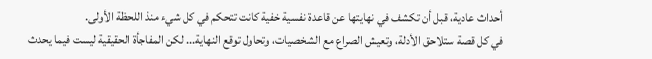أحداث عادية، قبل أن تكشف في نهايتها عن قاعدة نفسية خفية كانت تتحكم في كل شيء منذ اللحظة الأولى.
في كل قصة ستلاحق الأدلة، وتعيش الصراع مع الشخصيات، وتحاول توقع النهاية... لكن المفاجأة الحقيقية ليست فيما يحدث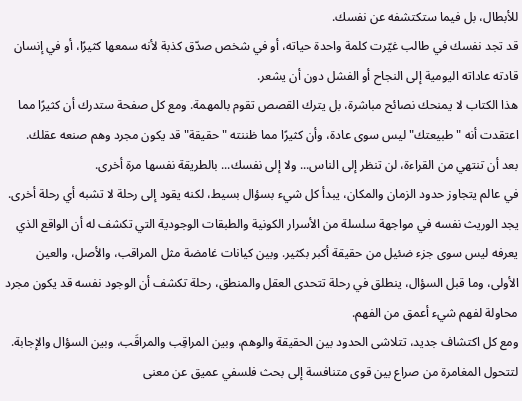للأبطال، بل فيما ستكتشفه عن نفسك.
قد تجد نفسك في طالب غيّرت كلمة واحدة حياته، أو في شخص صدّق كذبة لأنه سمعها كثيرًا، أو في إنسان قادته عاداته اليومية إلى النجاح أو الفشل دون أن يشعر.
هذا الكتاب لا يمنحك نصائح مباشرة، بل يترك القصص تقوم بالمهمة. ومع كل صفحة ستدرك أن كثيرًا مما اعتقدت أنه "طبيعتك" ليس سوى عادة، وأن كثيرًا مما ظننته "حقيقة" قد يكون مجرد وهم صنعه عقلك.
بعد أن تنتهي من القراءة، لن تنظر إلى الناس... ولا إلى نفسك... بالطريقة نفسها مرة أخرى.
في عالم يتجاوز حدود الزمان والمكان، يبدأ كل شيء بسؤال بسيط، لكنه يقود إلى رحلة لا تشبه أي رحلة أخرى.
يجد الوريث نفسه في مواجهة سلسلة من الأسرار الكونية والطبقات الوجودية التي تكشف له أن الواقع الذي يعرفه ليس سوى جزء ضئيل من حقيقة أكبر بكثير. وبين كيانات غامضة مثل المراقب، والأصل، والعين الأولى، وما قبل السؤال، ينطلق في رحلة تتحدى العقل والمنطق، رحلة تكشف أن الوجود نفسه قد يكون مجرد محاولة لفهم شيء أعمق من الفهم.
ومع كل اكتشاف جديد، تتلاشى الحدود بين الحقيقة والوهم، وبين المراقِب والمراقَب، وبين السؤال والإجابة. لتتحول المغامرة من صراع بين قوى متنافسة إلى بحث فلسفي عميق عن معنى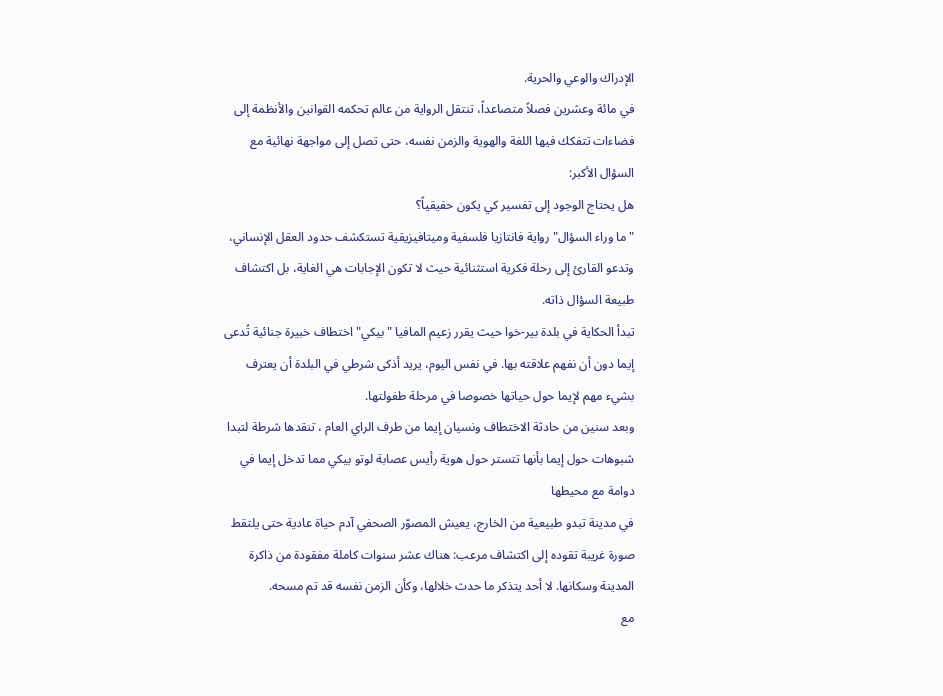الإدراك والوعي والحرية.
في مائة وعشرين فصلاً متصاعداً، تنتقل الرواية من عالم تحكمه القوانين والأنظمة إلى فضاءات تتفكك فيها اللغة والهوية والزمن نفسه، حتى تصل إلى مواجهة نهائية مع السؤال الأكبر:
هل يحتاج الوجود إلى تفسير كي يكون حقيقياً؟
"ما وراء السؤال" رواية فانتازيا فلسفية وميتافيزيقية تستكشف حدود العقل الإنساني، وتدعو القارئ إلى رحلة فكرية استثنائية حيث لا تكون الإجابات هي الغاية، بل اكتشاف طبيعة السؤال ذاته.
تبدأ الحكاية في بلدة بير-خوا حيث يقرر زعيم المافيا "بيكي" اختطاف خبيرة جنائية تُدعى إيما دون أن نفهم علاقته بها. في نفس اليوم، يريد أذكى شرطي في البلدة أن يعترف بشيء مهم لإيما حول حياتها خصوصا في مرحلة طفولتها.
وبعد سنين من حادثة الاختطاف ونسيان إيما من طرف الراي العام ، تنقدها شرطة لتبدا شبوهات حول إيما بأنها تتستر حول هوية رأيس عصابة لوتو بيكي مما تدخل إيما في دوامة مع محيطها
في مدينة تبدو طبيعية من الخارج، يعيش المصوّر الصحفي آدم حياة عادية حتى يلتقط صورة غريبة تقوده إلى اكتشاف مرعب: هناك عشر سنوات كاملة مفقودة من ذاكرة المدينة وسكانها. لا أحد يتذكر ما حدث خلالها، وكأن الزمن نفسه قد تم مسحه.
مع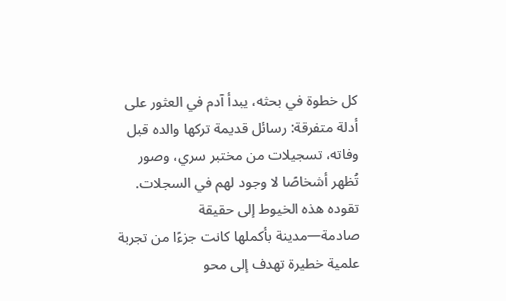كل خطوة في بحثه، يبدأ آدم في العثور على أدلة متفرقة: رسائل قديمة تركها والده قبل وفاته، تسجيلات من مختبر سري، وصور تُظهر أشخاصًا لا وجود لهم في السجلات. تقوده هذه الخيوط إلى حقيقة صادمة—مدينة بأكملها كانت جزءًا من تجربة علمية خطيرة تهدف إلى محو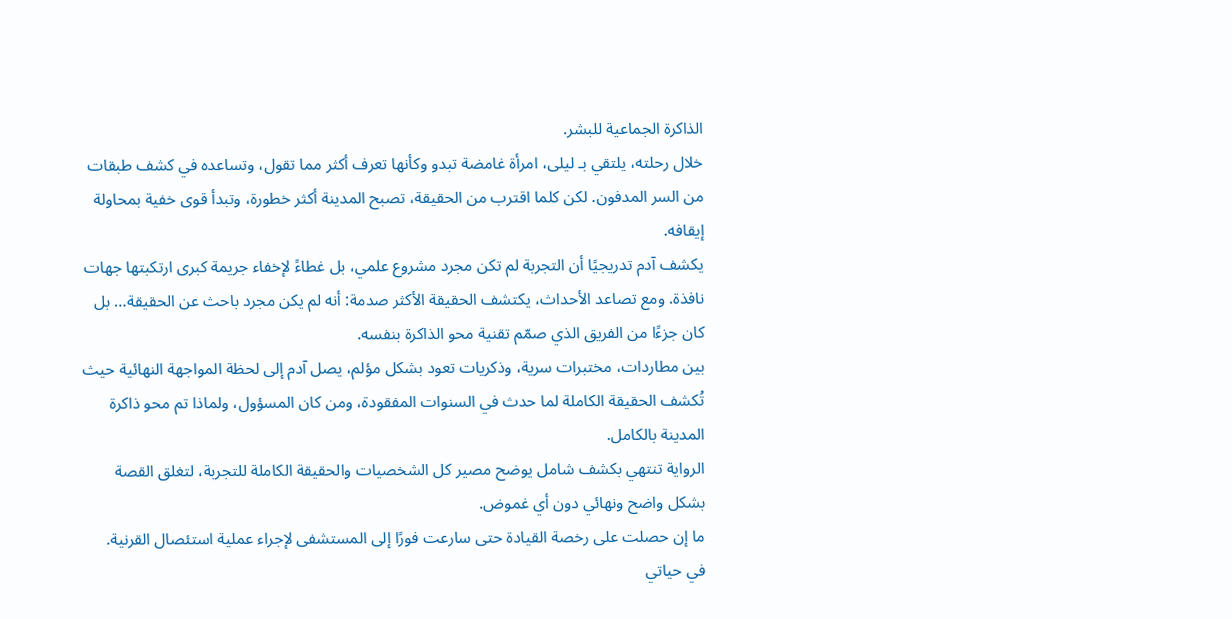الذاكرة الجماعية للبشر.
خلال رحلته، يلتقي بـ ليلى، امرأة غامضة تبدو وكأنها تعرف أكثر مما تقول، وتساعده في كشف طبقات من السر المدفون. لكن كلما اقترب من الحقيقة، تصبح المدينة أكثر خطورة، وتبدأ قوى خفية بمحاولة إيقافه.
يكشف آدم تدريجيًا أن التجربة لم تكن مجرد مشروع علمي، بل غطاءً لإخفاء جريمة كبرى ارتكبتها جهات نافذة. ومع تصاعد الأحداث، يكتشف الحقيقة الأكثر صدمة: أنه لم يكن مجرد باحث عن الحقيقة… بل كان جزءًا من الفريق الذي صمّم تقنية محو الذاكرة بنفسه.
بين مطاردات، مختبرات سرية، وذكريات تعود بشكل مؤلم، يصل آدم إلى لحظة المواجهة النهائية حيث تُكشف الحقيقة الكاملة لما حدث في السنوات المفقودة، ومن كان المسؤول، ولماذا تم محو ذاكرة المدينة بالكامل.
الرواية تنتهي بكشف شامل يوضح مصير كل الشخصيات والحقيقة الكاملة للتجربة، لتغلق القصة بشكل واضح ونهائي دون أي غموض.
ما إن حصلت على رخصة القيادة حتى سارعت فورًا إلى المستشفى لإجراء عملية استئصال القرنية.
في حياتي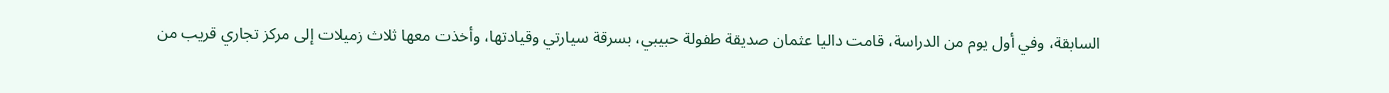السابقة، وفي أول يوم من الدراسة، قامت داليا عثمان صديقة طفولة حبيبي، بسرقة سيارتي وقيادتها، وأخذت معها ثلاث زميلات إلى مركز تجاري قريب من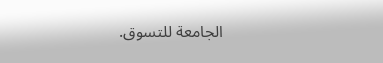الجامعة للتسوق.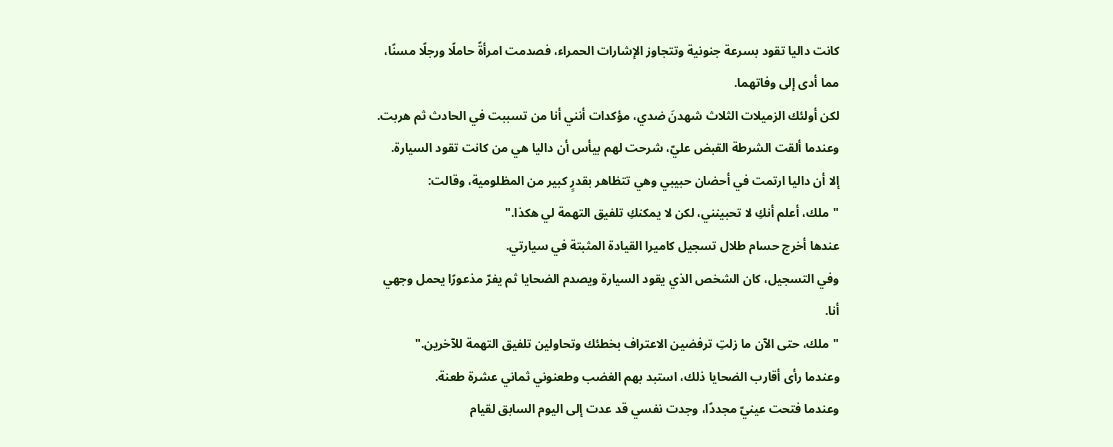كانت داليا تقود بسرعة جنونية وتتجاوز الإشارات الحمراء، فصدمت امرأةً حاملًا ورجلًا مسنًا، مما أدى إلى وفاتهما.
لكن أولئك الزميلات الثلاث شهدنَ ضدي، مؤكدات أنني أنا من تسببت في الحادث ثم هربت.
وعندما ألقت الشرطة القبض عليّ، شرحت لهم بيأس أن داليا هي من كانت تقود السيارة.
إلا أن داليا ارتمت في أحضان حبيبي وهي تتظاهر بقدرٍ كبير من المظلومية، وقالت:
"ملك، أعلم أنكِ لا تحبينني، لكن لا يمكنكِ تلفيق التهمة لي هكذا."
عندها أخرج حسام طلال تسجيل كاميرا القيادة المثبتة في سيارتي.
وفي التسجيل، كان الشخص الذي يقود السيارة ويصدم الضحايا ثم يفرّ مذعورًا يحمل وجهي أنا.
"ملك، حتى الآن ما زلتِ ترفضين الاعتراف بخطئك وتحاولين تلفيق التهمة للآخرين."
وعندما رأى أقارب الضحايا ذلك، استبد بهم الغضب وطعنوني ثماني عشرة طعنة.
وعندما فتحت عينيّ مجددًا، وجدت نفسي قد عدت إلى اليوم السابق لقيام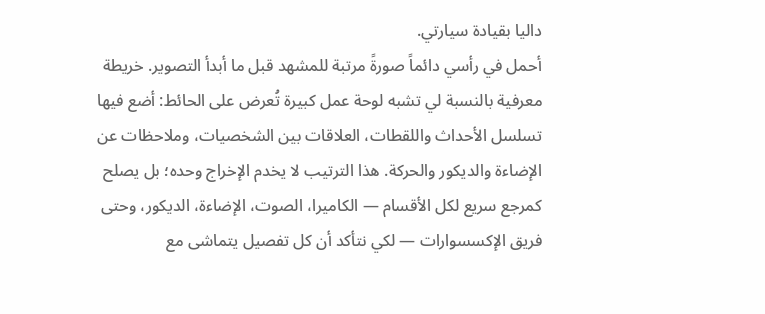داليا بقيادة سيارتي.
أحمل في رأسي دائماً صورةً مرتبة للمشهد قبل ما أبدأ التصوير. خريطة معرفية بالنسبة لي تشبه لوحة عمل كبيرة تُعرض على الحائط: أضع فيها تسلسل الأحداث واللقطات، العلاقات بين الشخصيات، وملاحظات عن الإضاءة والديكور والحركة. هذا الترتيب لا يخدم الإخراج وحده؛ بل يصلح كمرجع سريع لكل الأقسام — الكاميرا، الصوت، الإضاءة، الديكور، وحتى فريق الإكسسوارات — لكي نتأكد أن كل تفصيل يتماشى مع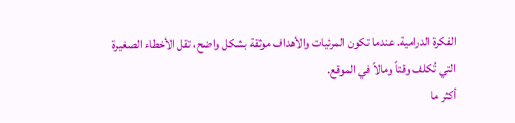الفكرة الدرامية. عندما تكون المرئيات والأهداف موثقة بشكل واضح، تقل الأخطاء الصغيرة التي تُكلف وقتاً ومالاً في الموقع.
أكثر ما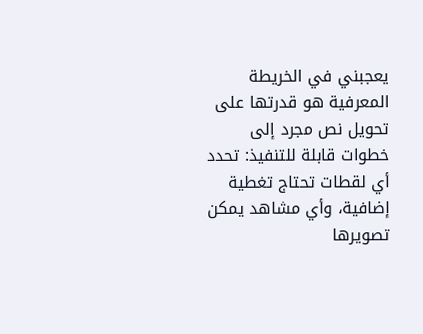يعجبني في الخريطة المعرفية هو قدرتها على تحويل نص مجرد إلى خطوات قابلة للتنفيذ: تحدد أي لقطات تحتاج تغطية إضافية، وأي مشاهد يمكن تصويرها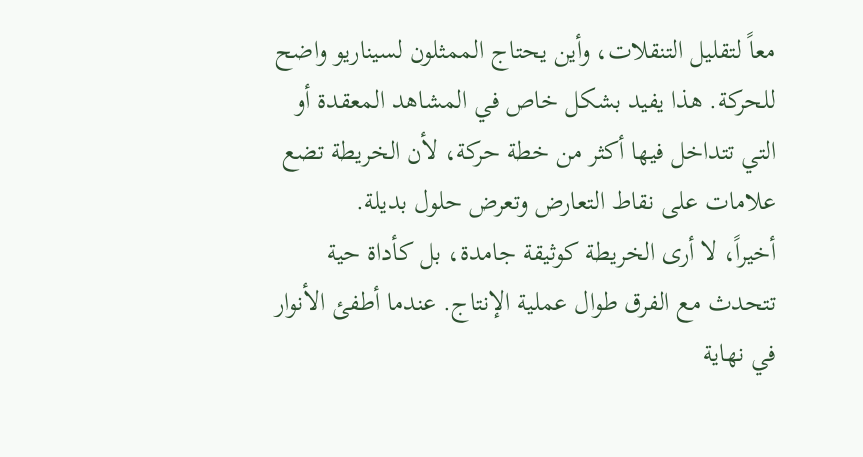معاً لتقليل التنقلات، وأين يحتاج الممثلون لسيناريو واضح للحركة. هذا يفيد بشكل خاص في المشاهد المعقدة أو التي تتداخل فيها أكثر من خطة حركة، لأن الخريطة تضع علامات على نقاط التعارض وتعرض حلول بديلة.
أخيراً، لا أرى الخريطة كوثيقة جامدة، بل كأداة حية تتحدث مع الفرق طوال عملية الإنتاج. عندما أطفئ الأنوار في نهاية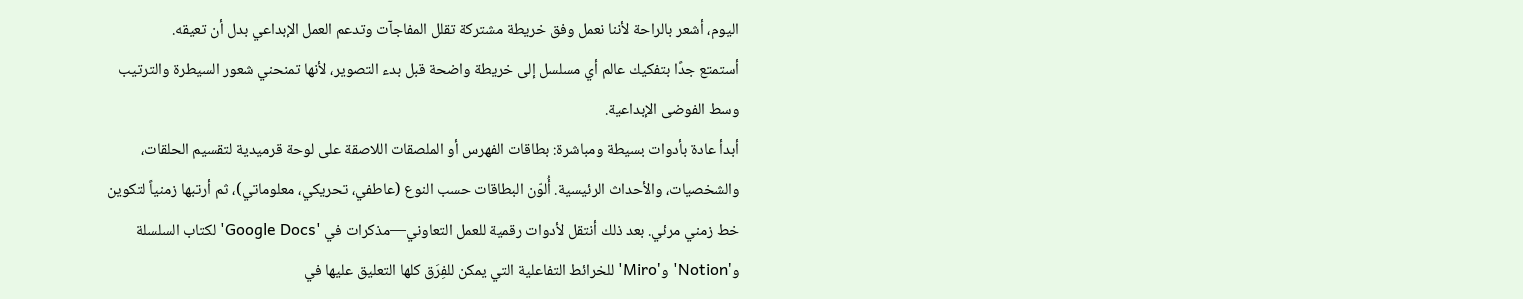اليوم، أشعر بالراحة لأننا نعمل وفق خريطة مشتركة تقلل المفاجآت وتدعم العمل الإبداعي بدل أن تعيقه.
أستمتع جدًا بتفكيك عالم أي مسلسل إلى خريطة واضحة قبل بدء التصوير، لأنها تمنحني شعور السيطرة والترتيب وسط الفوضى الإبداعية.
أبدأ عادة بأدوات بسيطة ومباشرة: بطاقات الفهرس أو الملصقات اللاصقة على لوحة قرميدية لتقسيم الحلقات، والشخصيات، والأحداث الرئيسية. أُلوّن البطاقات حسب النوع (عاطفي، تحريكي، معلوماتي)، ثم أرتبها زمنياً لتكوين خط زمني مرئي. بعد ذلك أنتقل لأدوات رقمية للعمل التعاوني—مذكرات في 'Google Docs' لكتاب السلسلة و'Notion' و'Miro' للخرائط التفاعلية التي يمكن للفِرَق كلها التعليق عليها في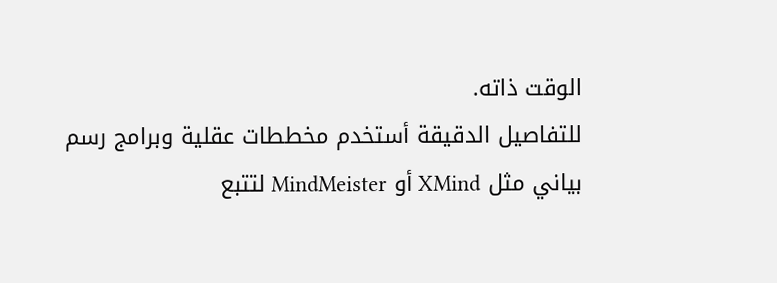الوقت ذاته.
للتفاصيل الدقيقة أستخدم مخططات عقلية وبرامج رسم بياني مثل XMind أو MindMeister لتتبع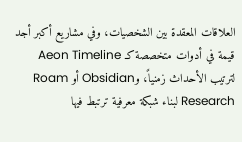العلاقات المعقدة بين الشخصيات، وفي مشاريع أكبر أجد قيمة في أدوات متخصصة كـ Aeon Timeline لترتيب الأحداث زمنياً، وObsidian أو Roam Research لبناء شبكة معرفية ترتبط فيها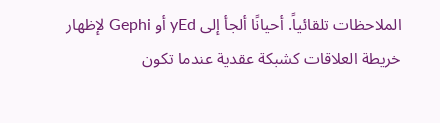الملاحظات تلقائياً. أحيانًا ألجأ إلى yEd أو Gephi لإظهار خريطة العلاقات كشبكة عقدية عندما تكون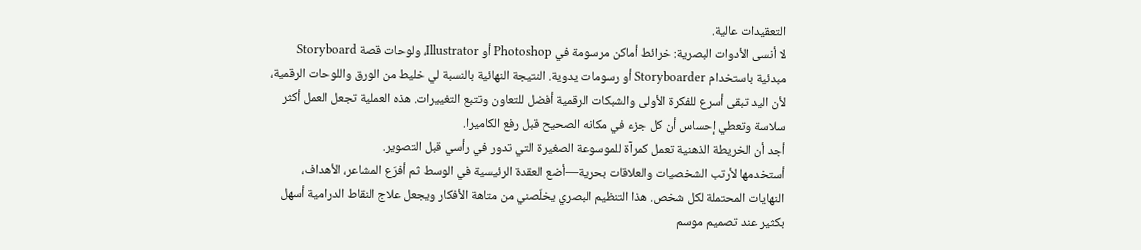التعقيدات عالية.
لا أنسى الأدوات البصرية: خرائط أماكن مرسومة في Photoshop أو Illustrator، ولوحات قصة Storyboard مبدئية باستخدام Storyboarder أو رسومات يدوية. النتيجة النهائية بالنسبة لي خليط من الورق واللوحات الرقمية، لأن اليد تبقى أسرع للفكرة الأولى والشبكات الرقمية أفضل للتعاون وتتبع التغييرات. هذه العملية تجعل العمل أكثر سلاسة وتعطي إحساس أن كل جزء في مكانه الصحيح قبل رفع الكاميرا.
أجد أن الخريطة الذهنية تعمل كمرآة للموسوعة الصغيرة التي تدور في رأسي قبل التصوير.
أستخدمها لأرتب الشخصيات والعلاقات بحرية—أضع العقدة الرئيسية في الوسط ثم أفرّع المشاعر، الأهداف، النهايات المحتملة لكل شخص. هذا التنظيم البصري يخلّصني من متاهة الأفكار ويجعل علاج النقاط الدرامية أسهل بكثير عند تصميم موسم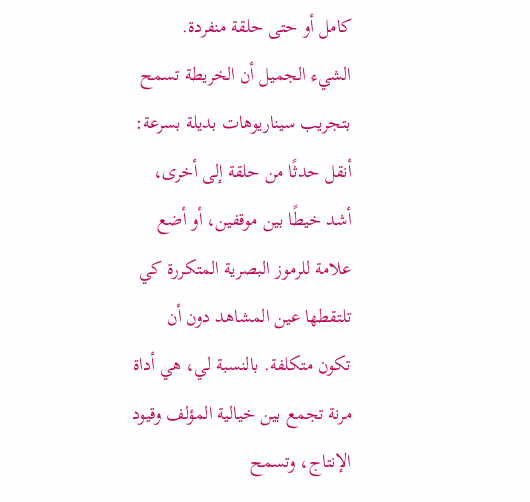كامل أو حتى حلقة منفردة.
الشيء الجميل أن الخريطة تسمح بتجريب سيناريوهات بديلة بسرعة: أنقل حدثًا من حلقة إلى أخرى، أشد خيطًا بين موقفين، أو أضع علامة للرموز البصرية المتكررة كي تلتقطها عين المشاهد دون أن تكون متكلفة. بالنسبة لي، هي أداة مرنة تجمع بين خيالية المؤلف وقيود الإنتاج، وتسمح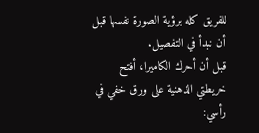للفريق كله برؤية الصورة نفسها قبل أن نبدأ في التفصيل.
قبل أن أحرك الكاميرا، أفتح خريطتي الذهنية على ورق خفي في رأسي: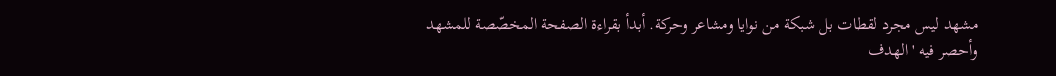مشهد ليس مجرد لقطات بل شبكة من نوايا ومشاعر وحركة. أبدأ بقراءة الصفحة المخصّصة للمشهد وأحصر فيه 'الهدف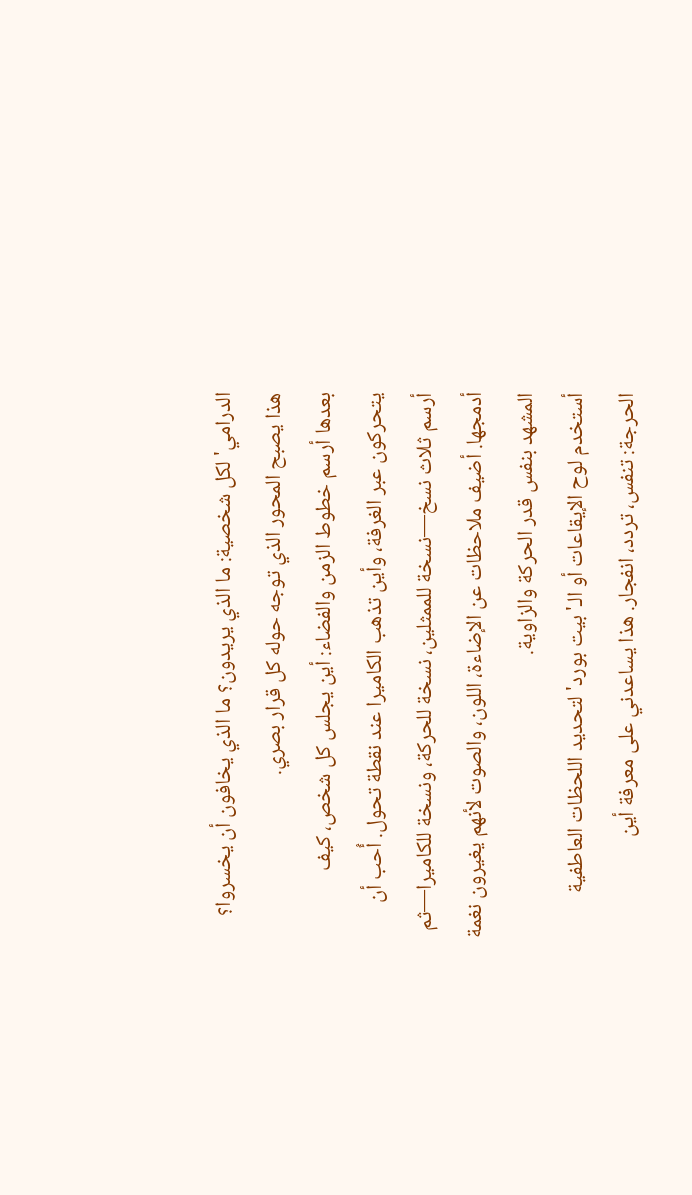الدرامي' لكل شخصية: ما الذي يريدون؟ ما الذي يخافون أن يخسروا؟ هذا يصبح المحور الذي توجه حوله كل قرار بصري.
بعدها أرسم خطوط الزمن والفضاء: أين يجلس كل شخص، كيف يتحركون عبر الغرفة، وأين تذهب الكاميرا عند نقطة تحول. أُحب أن أرسم ثلاث نسخ—نسخة للممثلين، نسخة للحركة، ونسخة للكاميرا—ثم أدمجها. أضيف ملاحظات عن الإضاءة، اللون، والصوت لأنهم يغيرون نغمة المشهد بنفس قدر الحركة والزاوية.
أستخدم لوح الإيقاعات أو الـ'بيت بورد' لتحديد اللحظات العاطفية الحرجة: تنفس، تردد، انفجار. هذا يساعدني على معرفة أين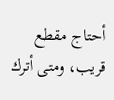أحتاج مقطع قريب، ومتى أترك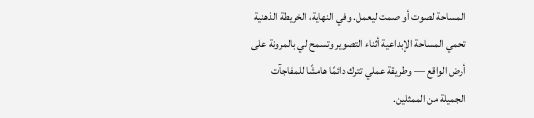المساحة لصوت أو صمت ليعمل. وفي النهاية، الخريطة الذهنية تحمي المساحة الإبداعية أثناء التصوير وتسمح لي بالمرونة على أرض الواقع — وطريقة عملي تترك دائمًا هامشًا للمفاجآت الجميلة من الممثلين.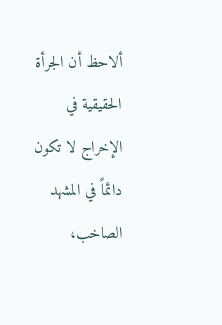ألاحظ أن الجرأة الحقيقية في الإخراج لا تكون دائماً في المشهد الصاخب،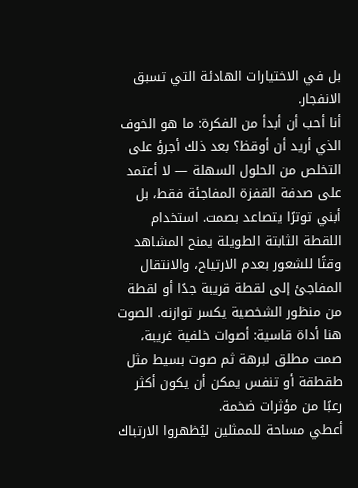بل في الاختيارات الهادئة التي تسبق الانفجار.
أنا أحب أن أبدأ من الفكرة: ما هو الخوف الذي أريد أن أوقظ؟ بعد ذلك أجرؤ على التخلص من الحلول السهلة — لا أعتمد على صدفة القفزة المفاجئة فقط، بل أبني توترًا يتصاعد بصمت. استخدام اللقطة الثابتة الطويلة يمنح المشاهد وقتًا للشعور بعدم الارتياح، والانتقال المفاجئ إلى لقطة قريبة جدًا أو لقطة من منظور الشخصية يكسر توازنه. الصوت هنا أداة قاسية: أصوات خلفية غريبة، صمت مطلق لبرهة ثم صوت بسيط مثل طقطقة أو تنفس يمكن أن يكون أكثر رعبًا من مؤثرات ضخمة.
أعطي مساحة للممثلين ليُظهروا الارتباك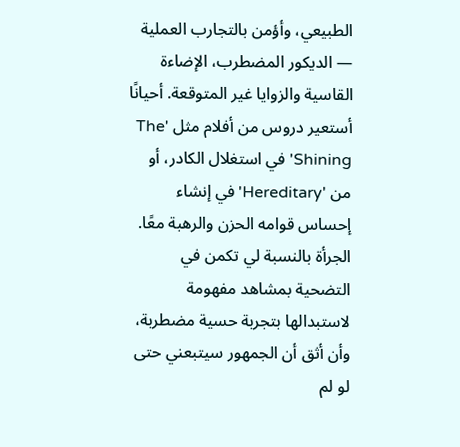الطبيعي، وأؤمن بالتجارب العملية — الديكور المضطرب، الإضاءة القاسية والزوايا غير المتوقعة. أحيانًا أستعير دروس من أفلام مثل 'The Shining' في استغلال الكادر، أو من 'Hereditary' في إنشاء إحساس قوامه الحزن والرهبة معًا. الجرأة بالنسبة لي تكمن في التضحية بمشاهد مفهومة لاستبدالها بتجربة حسية مضطربة، وأن أثق أن الجمهور سيتبعني حتى لو لم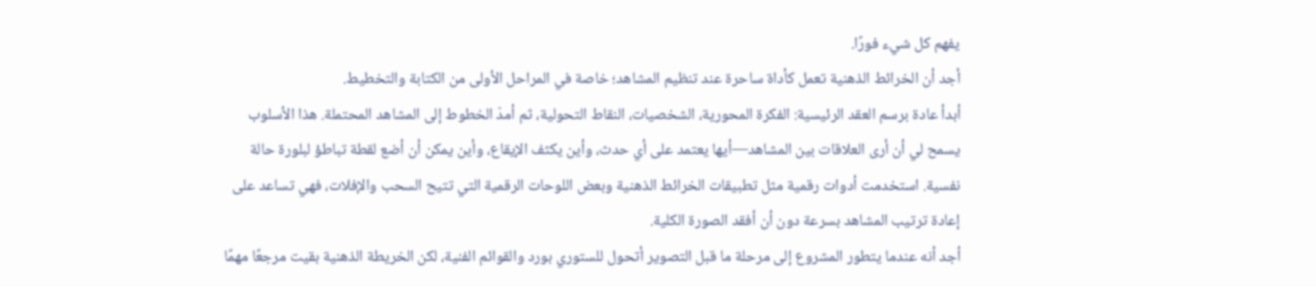يفهم كل شيء فورًا.
أجد أن الخرائط الذهنية تعمل كأداة ساحرة عند تنظيم المشاهد؛ خاصة في المراحل الأولى من الكتابة والتخطيط.
أبدأ عادة برسم العقد الرئيسية: الفكرة المحورية، الشخصيات، النقاط التحولية، ثم أمدّ الخطوط إلى المشاهد المحتملة. هذا الأسلوب يسمح لي أن أرى العلاقات بين المشاهد—أيها يعتمد على أي حدث، وأين يكثف الإيقاع، وأين يمكن أن أضع لقطة تباطؤ لبلورة حالة نفسية. استخدمت أدوات رقمية مثل تطبيقات الخرائط الذهنية وبعض اللوحات الرقمية التي تتيح السحب والإفلات، فهي تساعد على إعادة ترتيب المشاهد بسرعة دون أن أفقد الصورة الكلية.
أجد أنه عندما يتطور المشروع إلى مرحلة ما قبل التصوير أتحول للستوري بورد والقوائم الفنية، لكن الخريطة الذهنية بقيت مرجعًا مهمًا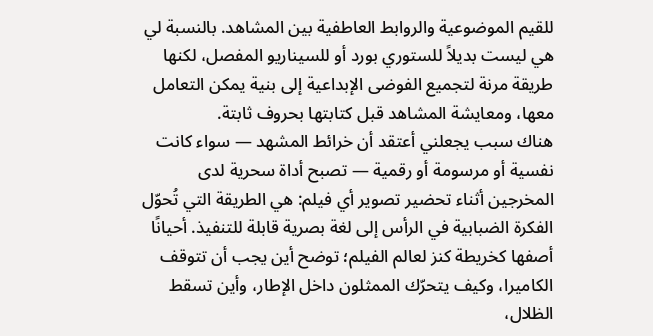للقيم الموضوعية والروابط العاطفية بين المشاهد. بالنسبة لي هي ليست بديلاً للستوري بورد أو للسيناريو المفصل، لكنها طريقة مرنة لتجميع الفوضى الإبداعية إلى بنية يمكن التعامل معها، ومعايشة المشاهد قبل كتابتها بحروف ثابتة.
هناك سبب يجعلني أعتقد أن خرائط المشهد — سواء كانت نفسية أو مرسومة أو رقمية — تصبح أداة سحرية لدى المخرجين أثناء تحضير تصوير أي فيلم: هي الطريقة التي تُحوّل الفكرة الضبابية في الرأس إلى لغة بصرية قابلة للتنفيذ. أحيانًا أصفها كخريطة كنز لعالم الفيلم؛ توضح أين يجب أن تتوقف الكاميرا، وكيف يتحرّك الممثلون داخل الإطار، وأين تسقط الظلال،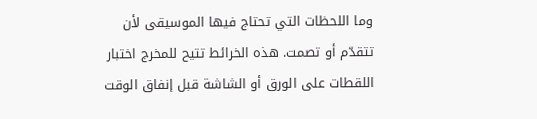وما اللحظات التي تحتاج فيها الموسيقى لأن تتقدّم أو تصمت. هذه الخرائط تتيح للمخرج اختبار اللقطات على الورق أو الشاشة قبل إنفاق الوقت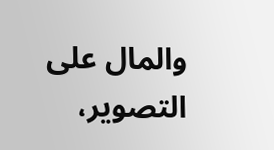والمال على التصوير،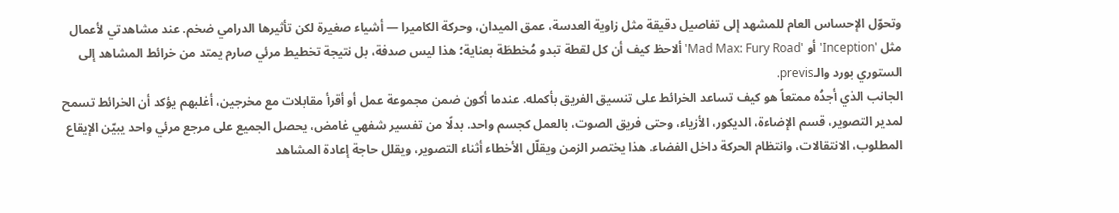وتحوّل الإحساس العام للمشهد إلى تفاصيل دقيقة مثل زاوية العدسة، عمق الميدان، وحركة الكاميرا — أشياء صغيرة لكن تأثيرها الدرامي ضخم. عند مشاهدتي لأعمال مثل 'Inception' أو 'Mad Max: Fury Road' ألاحظ كيف أن كل لقطة تبدو مُخططَة بعناية؛ هذا ليس صدفة، بل نتيجة تخطيط مرئي صارم يمتد من خرائط المشاهد إلى الستوري بورد والـprevis.
الجانب الذي أجدُه ممتعاً هو كيف تساعد الخرائط على تنسيق الفريق بأكمله. عندما أكون ضمن مجموعة عمل أو أقرأ مقابلات مع مخرجين، أغلبهم يؤكد أن الخرائط تسمح لمدير التصوير، قسم الإضاءة، الديكور، الأزياء، وحتى فريق الصوت، بالعمل كجسم واحد. بدلًا من تفسير شفهي غامض، يحصل الجميع على مرجع مرئي واحد يبيّن الإيقاع المطلوب، الانتقالات، وانتظام الحركة داخل الفضاء. هذا يختصر الزمن ويقلّل الأخطاء أثناء التصوير، ويقلل حاجة إعادة المشاهد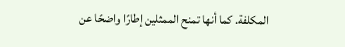المكلفة. كما أنها تمنح الممثلين إطارًا واضحًا عن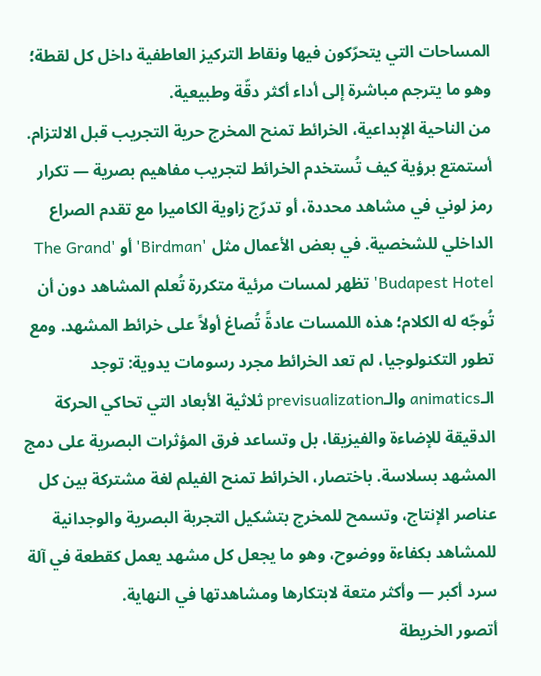المساحات التي يتحرّكون فيها ونقاط التركيز العاطفية داخل كل لقطة؛ وهو ما يترجم مباشرة إلى أداء أكثر دقّة وطبيعية.
من الناحية الإبداعية، الخرائط تمنح المخرج حرية التجريب قبل الالتزام. أستمتع برؤية كيف تُستخدم الخرائط لتجريب مفاهيم بصرية — تكرار رمز لوني في مشاهد محددة، أو تدرّج زاوية الكاميرا مع تقدم الصراع الداخلي للشخصية. في بعض الأعمال مثل 'Birdman' أو 'The Grand Budapest Hotel' تظهر لمسات مرئية متكررة تُعلم المشاهد دون أن تُوجّه له الكلام؛ هذه اللمسات عادةً تُصاغ أولاً على خرائط المشهد. ومع تطور التكنولوجيا، لم تعد الخرائط مجرد رسومات يدوية: توجد الـanimatics والـprevisualization ثلاثية الأبعاد التي تحاكي الحركة الدقيقة للإضاءة والفيزيقا، بل وتساعد فرق المؤثرات البصرية على دمج المشهد بسلاسة. باختصار، الخرائط تمنح الفيلم لغة مشتركة بين كل عناصر الإنتاج، وتسمح للمخرج بتشكيل التجربة البصرية والوجدانية للمشاهد بكفاءة ووضوح، وهو ما يجعل كل مشهد يعمل كقطعة في آلة سرد أكبر — وأكثر متعة لابتكارها ومشاهدتها في النهاية.
أتصور الخريطة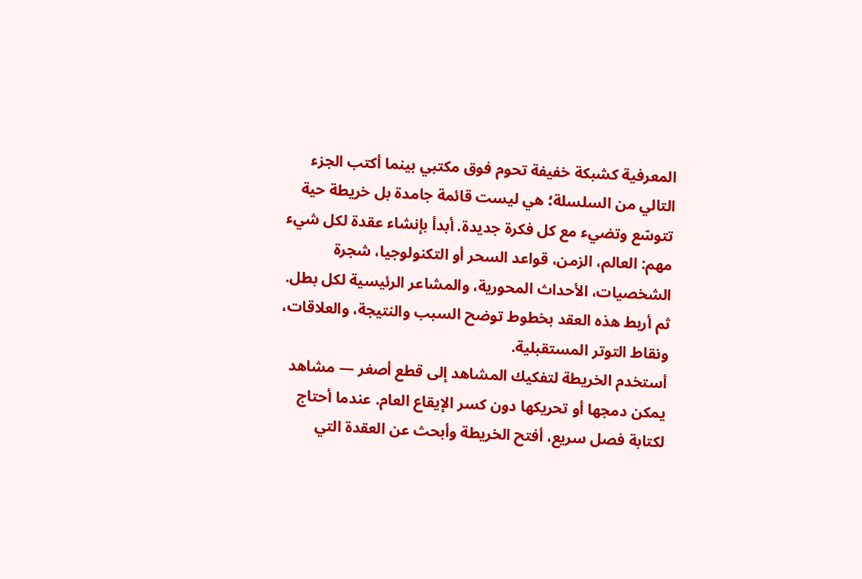المعرفية كشبكة خفيفة تحوم فوق مكتبي بينما أكتب الجزء التالي من السلسلة؛ هي ليست قائمة جامدة بل خريطة حية تتوسّع وتضيء مع كل فكرة جديدة. أبدأ بإنشاء عقدة لكل شيء مهم: العالم، الزمن، قواعد السحر أو التكنولوجيا، شجرة الشخصيات، الأحداث المحورية، والمشاعر الرئيسية لكل بطل. ثم أربط هذه العقد بخطوط توضح السبب والنتيجة، والعلاقات، ونقاط التوتر المستقبلية.
أستخدم الخريطة لتفكيك المشاهد إلى قطع أصغر — مشاهد يمكن دمجها أو تحريكها دون كسر الإيقاع العام. عندما أحتاج لكتابة فصل سريع، أفتح الخريطة وأبحث عن العقدة التي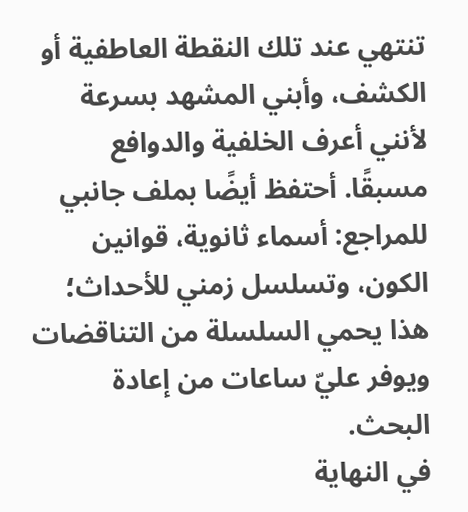تنتهي عند تلك النقطة العاطفية أو الكشف، وأبني المشهد بسرعة لأنني أعرف الخلفية والدوافع مسبقًا. أحتفظ أيضًا بملف جانبي للمراجع: أسماء ثانوية، قوانين الكون، وتسلسل زمني للأحداث؛ هذا يحمي السلسلة من التناقضات ويوفر عليّ ساعات من إعادة البحث.
في النهاية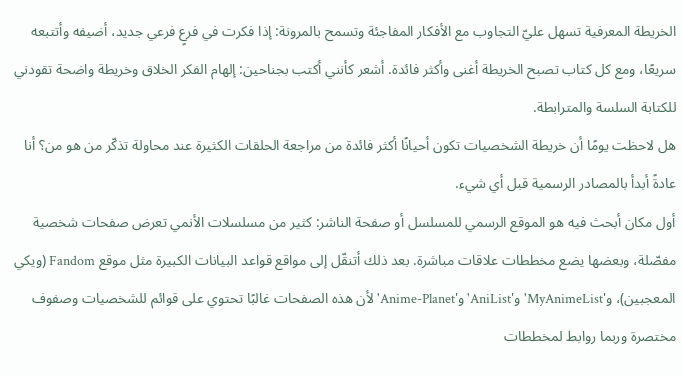الخريطة المعرفية تسهل عليّ التجاوب مع الأفكار المفاجئة وتسمح بالمرونة: إذا فكرت في فرعٍ فرعي جديد، أضيفه وأتتبعه سريعًا، ومع كل كتاب تصبح الخريطة أغنى وأكثر فائدة. أشعر كأنني أكتب بجناحين: إلهام الفكر الخلاق وخريطة واضحة تقودني للكتابة السلسة والمترابطة.
هل لاحظت يومًا أن خريطة الشخصيات تكون أحيانًا أكثر فائدة من مراجعة الحلقات الكثيرة عند محاولة تذكّر من هو من؟ أنا عادةً أبدأ بالمصادر الرسمية قبل أي شيء.
أول مكان أبحث فيه هو الموقع الرسمي للمسلسل أو صفحة الناشر: كثير من مسلسلات الأنمي تعرض صفحات شخصية مفصّلة، وبعضها يضع مخططات علاقات مباشرة. بعد ذلك أتنقّل إلى مواقع قواعد البيانات الكبيرة مثل موقع Fandom (ويكي المعجبين)، و'MyAnimeList' و'AniList' و'Anime-Planet' لأن هذه الصفحات غالبًا تحتوي على قوائم للشخصيات وصفوف مختصرة وربما روابط لمخططات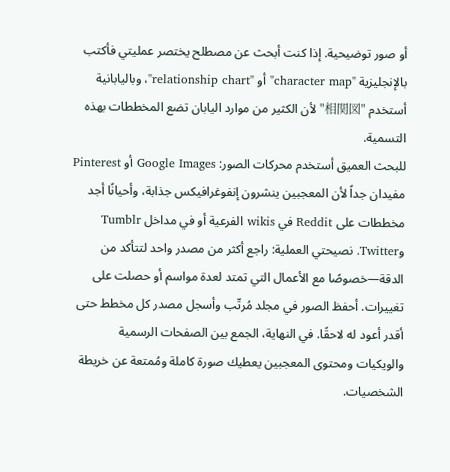أو صور توضيحية. إذا كنت أبحث عن مصطلح يختصر عمليتي فأكتب بالإنجليزية "character map" أو "relationship chart"، وباليابانية أستخدم "相関図" لأن الكثير من موارد اليابان تضع المخططات بهذه التسمية.
للبحث العميق أستخدم محركات الصور: Google Images أو Pinterest مفيدان جداً لأن المعجبين ينشرون إنفوغرافيكس جذابة، وأحيانًا أجد مخططات على Reddit في wikis الفرعية أو في مداخل Tumblr وTwitter. نصيحتي العملية: راجع أكثر من مصدر واحد لتتأكد من الدقة—خصوصًا مع الأعمال التي تمتد لعدة مواسم أو حصلت على تغييرات. أحفظ الصور في مجلد مُرتّب وأسجل مصدر كل مخطط حتى أقدر أعود له لاحقًا. في النهاية، الجمع بين الصفحات الرسمية والويكيات ومحتوى المعجبين يعطيك صورة كاملة ومُمتعة عن خريطة الشخصيات.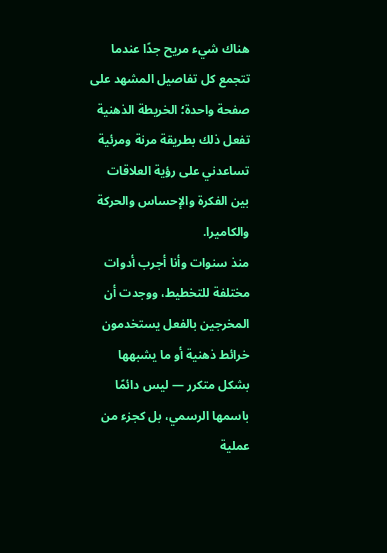هناك شيء مريح جدًا عندما تتجمع كل تفاصيل المشهد على صفحة واحدة؛ الخريطة الذهنية تفعل ذلك بطريقة مرنة ومرئية تساعدني على رؤية العلاقات بين الفكرة والإحساس والحركة والكاميرا.
منذ سنوات وأنا أجرب أدوات مختلفة للتخطيط، ووجدت أن المخرجين بالفعل يستخدمون خرائط ذهنية أو ما يشبهها بشكل متكرر — ليس دائمًا باسمها الرسمي، بل كجزء من عملية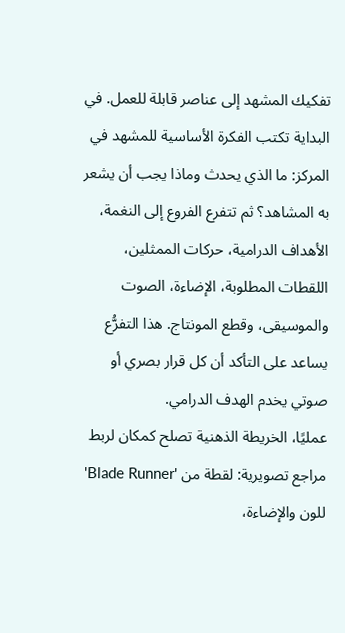تفكيك المشهد إلى عناصر قابلة للعمل. في البداية تكتب الفكرة الأساسية للمشهد في المركز: ما الذي يحدث وماذا يجب أن يشعر به المشاهد؟ ثم تتفرع الفروع إلى النغمة، الأهداف الدرامية، حركات الممثلين، اللقطات المطلوبة، الإضاءة، الصوت والموسيقى، وقطع المونتاج. هذا التفرُّع يساعد على التأكد أن كل قرار بصري أو صوتي يخدم الهدف الدرامي.
عمليًا، الخريطة الذهنية تصلح كمكان لربط مراجع تصويرية: لقطة من 'Blade Runner' للون والإضاءة،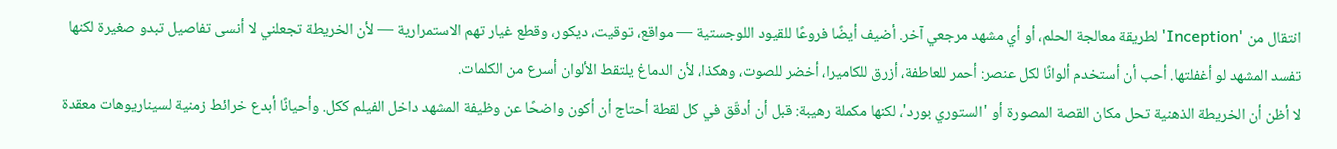انتقال من 'Inception' لطريقة معالجة الحلم، أو أي مشهد مرجعي آخر. أضيف أيضًا فروعًا للقيود اللوجستية — مواقع، توقيت، ديكور، وقطع غيار تهم الاستمرارية — لأن الخريطة تجعلني لا أنسى تفاصيل تبدو صغيرة لكنها تفسد المشهد لو أغفلتها. أحب أن أستخدم ألوانًا لكل عنصر: أحمر للعاطفة، أزرق للكاميرا، أخضر للصوت، وهكذا، لأن الدماغ يلتقط الألوان أسرع من الكلمات.
لا أظن أن الخريطة الذهنية تحل مكان القصة المصورة أو 'الستوري بورد'، لكنها مكملة رهيبة: قبل أن أدقّق في كل لقطة أحتاج أن أكون واضحًا عن وظيفة المشهد داخل الفيلم ككل. وأحيانًا أبدع خرائط زمنية لسيناريوهات معقدة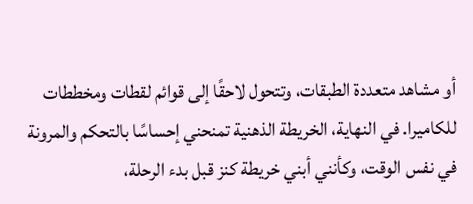أو مشاهد متعددة الطبقات، وتتحول لاحقًا إلى قوائم لقطات ومخططات للكاميرا. في النهاية، الخريطة الذهنية تمنحني إحساسًا بالتحكم والمرونة في نفس الوقت، وكأنني أبني خريطة كنز قبل بدء الرحلة،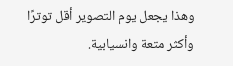وهذا يجعل يوم التصوير أقل توترًا وأكثر متعة وانسيابية.